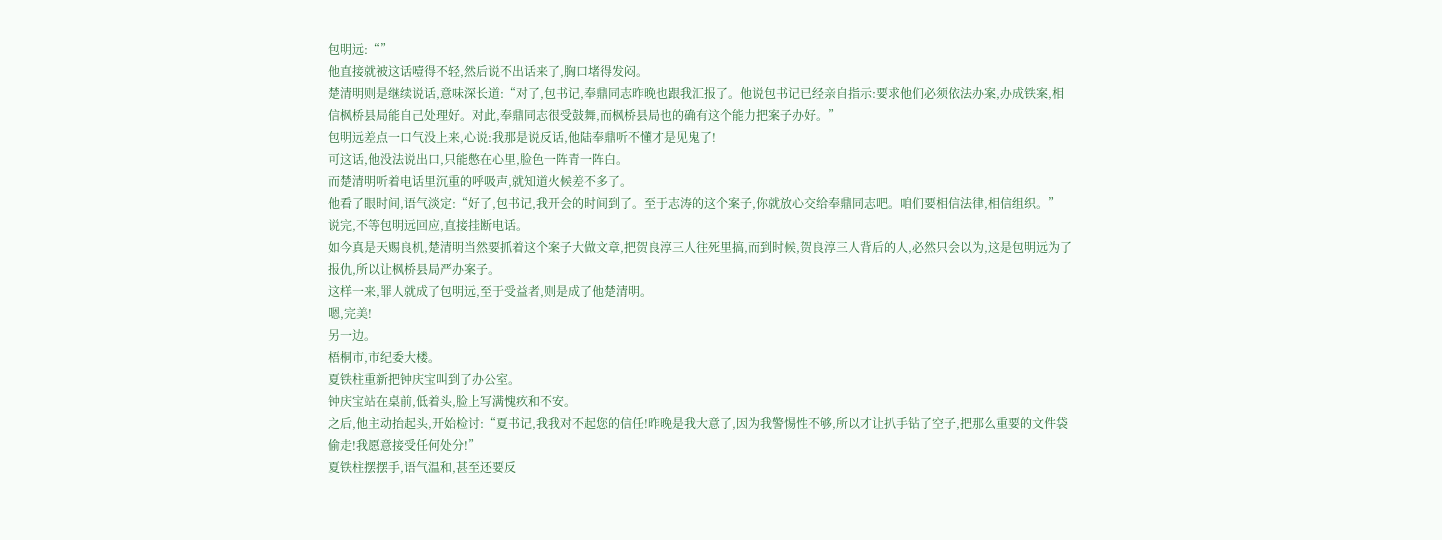包明远:“”
他直接就被这话噎得不轻,然后说不出话来了,胸口堵得发闷。
楚清明则是继续说话,意味深长道:“对了,包书记,奉鼎同志昨晚也跟我汇报了。他说包书记已经亲自指示:要求他们必须依法办案,办成铁案,相信枫桥县局能自己处理好。对此,奉鼎同志很受鼓舞,而枫桥县局也的确有这个能力把案子办好。”
包明远差点一口气没上来,心说:我那是说反话,他陆奉鼎听不懂才是见鬼了!
可这话,他没法说出口,只能憋在心里,脸色一阵青一阵白。
而楚清明听着电话里沉重的呼吸声,就知道火候差不多了。
他看了眼时间,语气淡定:“好了,包书记,我开会的时间到了。至于志涛的这个案子,你就放心交给奉鼎同志吧。咱们要相信法律,相信组织。”
说完,不等包明远回应,直接挂断电话。
如今真是天赐良机,楚清明当然要抓着这个案子大做文章,把贺良淳三人往死里搞,而到时候,贺良淳三人背后的人,必然只会以为,这是包明远为了报仇,所以让枫桥县局严办案子。
这样一来,罪人就成了包明远,至于受益者,则是成了他楚清明。
嗯,完美!
另一边。
梧桐市,市纪委大楼。
夏铁柱重新把钟庆宝叫到了办公室。
钟庆宝站在桌前,低着头,脸上写满愧疚和不安。
之后,他主动抬起头,开始检讨:“夏书记,我我对不起您的信任!昨晚是我大意了,因为我警惕性不够,所以才让扒手钻了空子,把那么重要的文件袋偷走!我愿意接受任何处分!”
夏铁柱摆摆手,语气温和,甚至还要反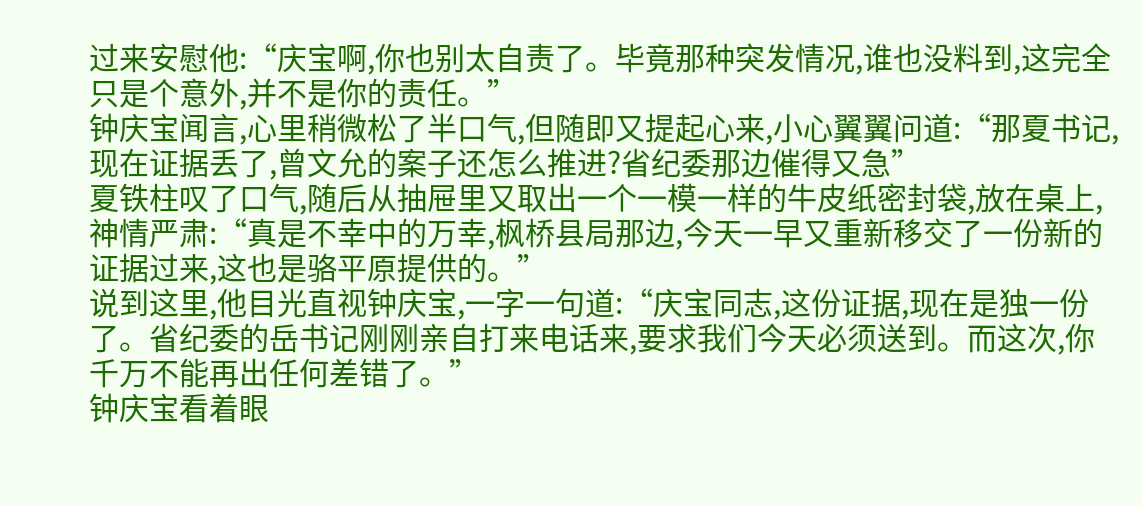过来安慰他:“庆宝啊,你也别太自责了。毕竟那种突发情况,谁也没料到,这完全只是个意外,并不是你的责任。”
钟庆宝闻言,心里稍微松了半口气,但随即又提起心来,小心翼翼问道:“那夏书记,现在证据丢了,曾文允的案子还怎么推进?省纪委那边催得又急”
夏铁柱叹了口气,随后从抽屉里又取出一个一模一样的牛皮纸密封袋,放在桌上,神情严肃:“真是不幸中的万幸,枫桥县局那边,今天一早又重新移交了一份新的证据过来,这也是骆平原提供的。”
说到这里,他目光直视钟庆宝,一字一句道:“庆宝同志,这份证据,现在是独一份了。省纪委的岳书记刚刚亲自打来电话来,要求我们今天必须送到。而这次,你千万不能再出任何差错了。”
钟庆宝看着眼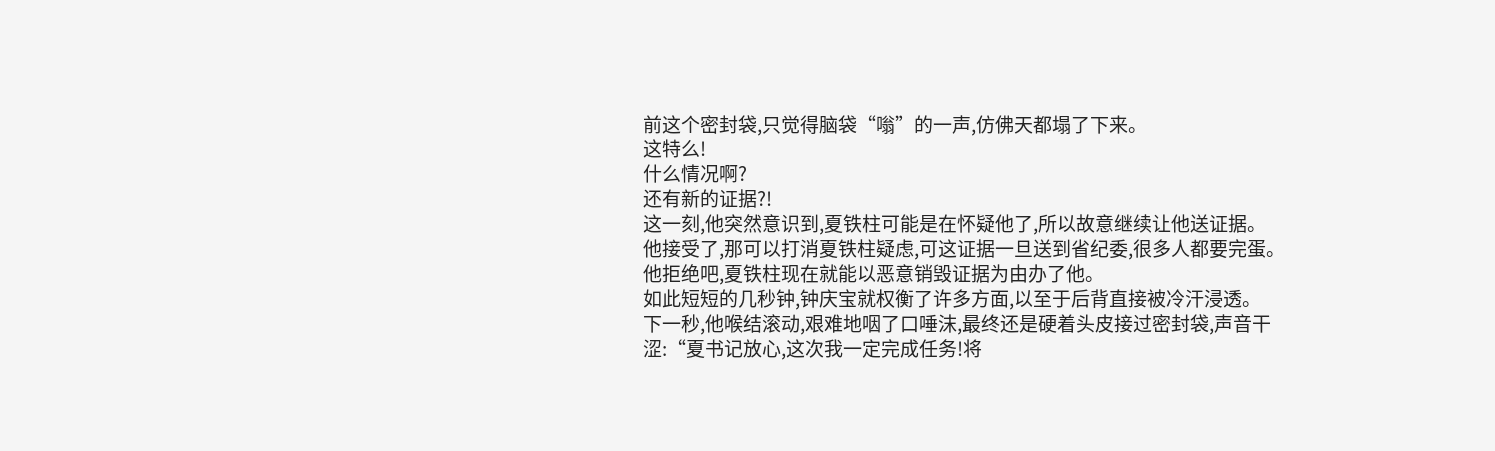前这个密封袋,只觉得脑袋“嗡”的一声,仿佛天都塌了下来。
这特么!
什么情况啊?
还有新的证据?!
这一刻,他突然意识到,夏铁柱可能是在怀疑他了,所以故意继续让他送证据。
他接受了,那可以打消夏铁柱疑虑,可这证据一旦送到省纪委,很多人都要完蛋。
他拒绝吧,夏铁柱现在就能以恶意销毁证据为由办了他。
如此短短的几秒钟,钟庆宝就权衡了许多方面,以至于后背直接被冷汗浸透。
下一秒,他喉结滚动,艰难地咽了口唾沫,最终还是硬着头皮接过密封袋,声音干涩:“夏书记放心,这次我一定完成任务!将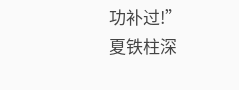功补过!”
夏铁柱深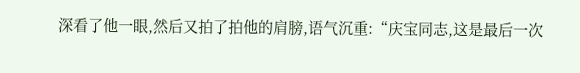深看了他一眼,然后又拍了拍他的肩膀,语气沉重:“庆宝同志,这是最后一次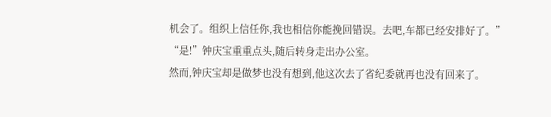机会了。组织上信任你,我也相信你能挽回错误。去吧,车都已经安排好了。”
“是!”钟庆宝重重点头,随后转身走出办公室。
然而,钟庆宝却是做梦也没有想到,他这次去了省纪委就再也没有回来了。